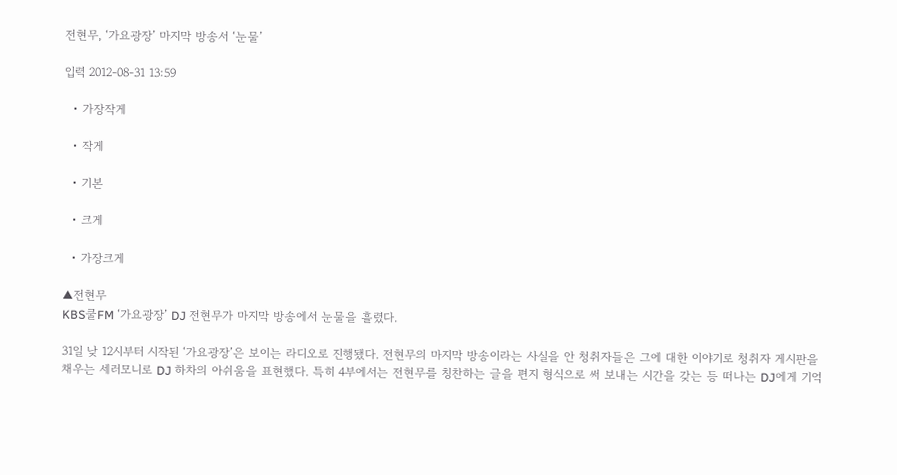전현무, ‘가요광장’ 마지막 방송서 ‘눈물’

입력 2012-08-31 13:59

  • 가장작게

  • 작게

  • 기본

  • 크게

  • 가장크게

▲전현무
KBS쿨FM ‘가요광장’ DJ 전현무가 마지막 방송에서 눈물을 흘렸다.

31일 낮 12시부터 시작된 ‘가요광장’은 보이는 라디오로 진행됐다. 전현무의 마지막 방송이라는 사실을 안 청취자들은 그에 대한 이야기로 청취자 게시판을 채우는 세러모니로 DJ 하차의 아쉬움을 표현했다. 특히 4부에서는 전현무를 칭찬하는 글을 편지 형식으로 써 보내는 시간을 갖는 등 떠나는 DJ에게 기억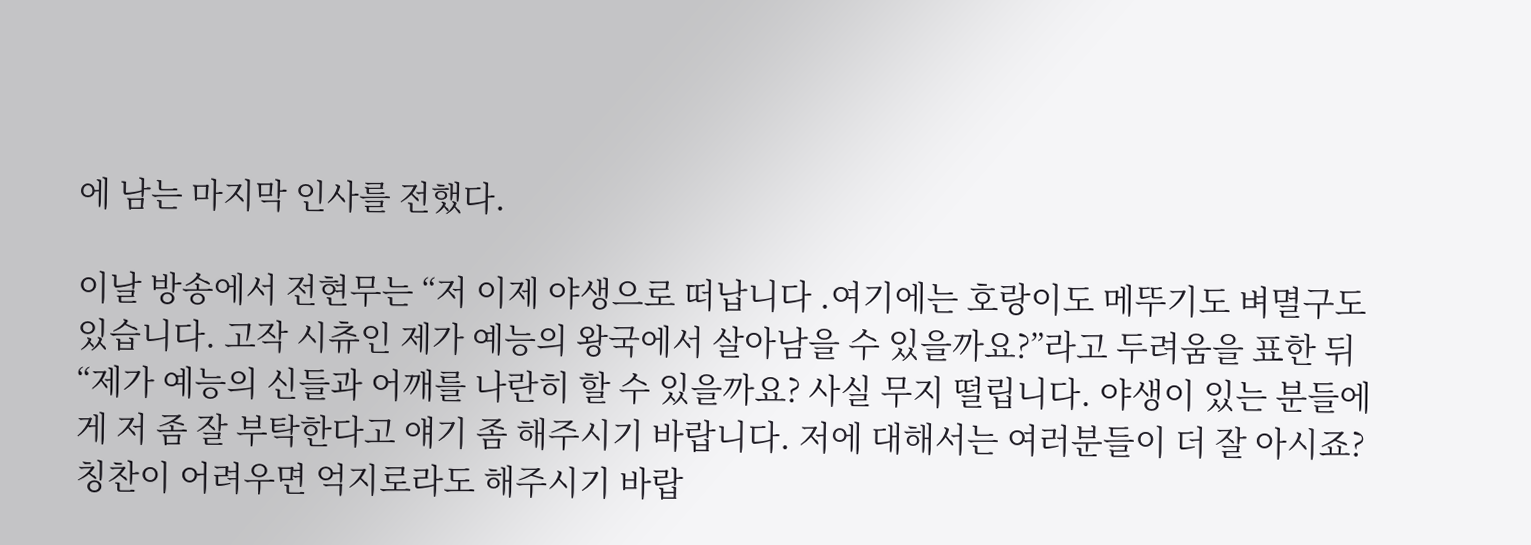에 남는 마지막 인사를 전했다.

이날 방송에서 전현무는 “저 이제 야생으로 떠납니다 .여기에는 호랑이도 메뚜기도 벼멸구도 있습니다. 고작 시츄인 제가 예능의 왕국에서 살아남을 수 있을까요?”라고 두려움을 표한 뒤 “제가 예능의 신들과 어깨를 나란히 할 수 있을까요? 사실 무지 떨립니다. 야생이 있는 분들에게 저 좀 잘 부탁한다고 얘기 좀 해주시기 바랍니다. 저에 대해서는 여러분들이 더 잘 아시죠? 칭찬이 어려우면 억지로라도 해주시기 바랍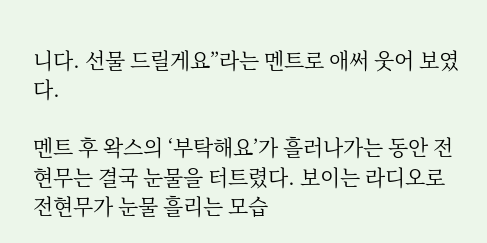니다. 선물 드릴게요”라는 멘트로 애써 웃어 보였다.

멘트 후 왁스의 ‘부탁해요’가 흘러나가는 동안 전현무는 결국 눈물을 터트렸다. 보이는 라디오로 전현무가 눈물 흘리는 모습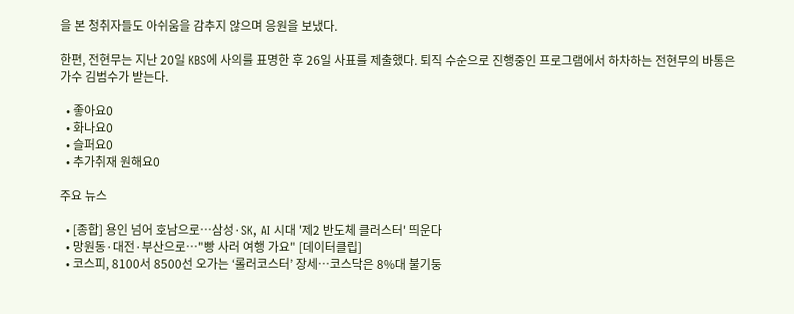을 본 청취자들도 아쉬움을 감추지 않으며 응원을 보냈다.

한편, 전현무는 지난 20일 KBS에 사의를 표명한 후 26일 사표를 제출했다. 퇴직 수순으로 진행중인 프로그램에서 하차하는 전현무의 바통은 가수 김범수가 받는다.

  • 좋아요0
  • 화나요0
  • 슬퍼요0
  • 추가취재 원해요0

주요 뉴스

  • [종합] 용인 넘어 호남으로…삼성·SK, AI 시대 '제2 반도체 클러스터' 띄운다
  • 망원동·대전·부산으로…"빵 사러 여행 가요" [데이터클립]
  • 코스피, 8100서 8500선 오가는 ‘롤러코스터’ 장세⋯코스닥은 8%대 불기둥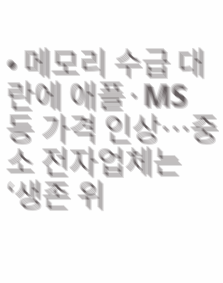• 메모리 수급 대란에 애플·MS 등 가격 인상…중소 전자업체는 ‘생존 위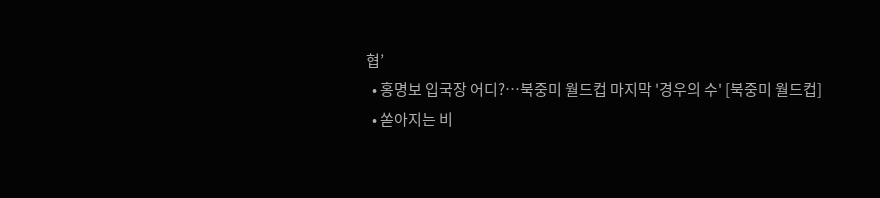협’
  • 홍명보 입국장 어디?⋯북중미 월드컵 마지막 '경우의 수' [북중미 월드컵]
  • 쏟아지는 비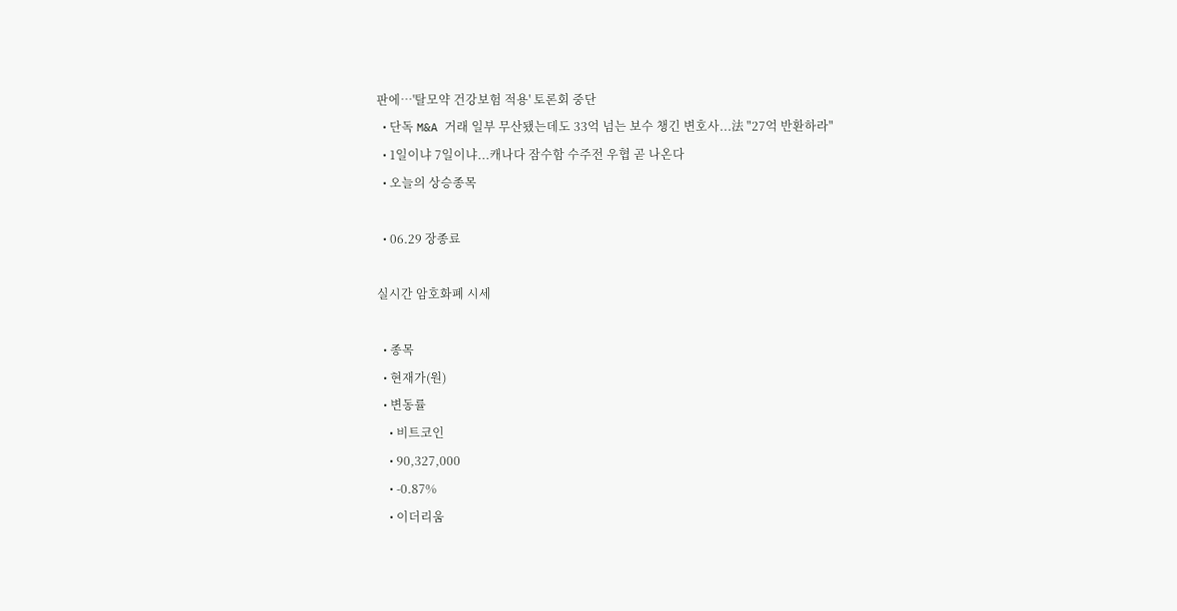판에⋯'탈모약 건강보험 적용' 토론회 중단
  • 단독 M&A 거래 일부 무산됐는데도 33억 넘는 보수 챙긴 변호사...法 "27억 반환하라"
  • 1일이냐 7일이냐...캐나다 잠수함 수주전 우협 곧 나온다
  • 오늘의 상승종목

  • 06.29 장종료

실시간 암호화폐 시세

  • 종목
  • 현재가(원)
  • 변동률
    • 비트코인
    • 90,327,000
    • -0.87%
    • 이더리움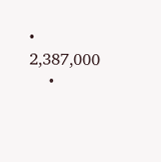• 2,387,000
    •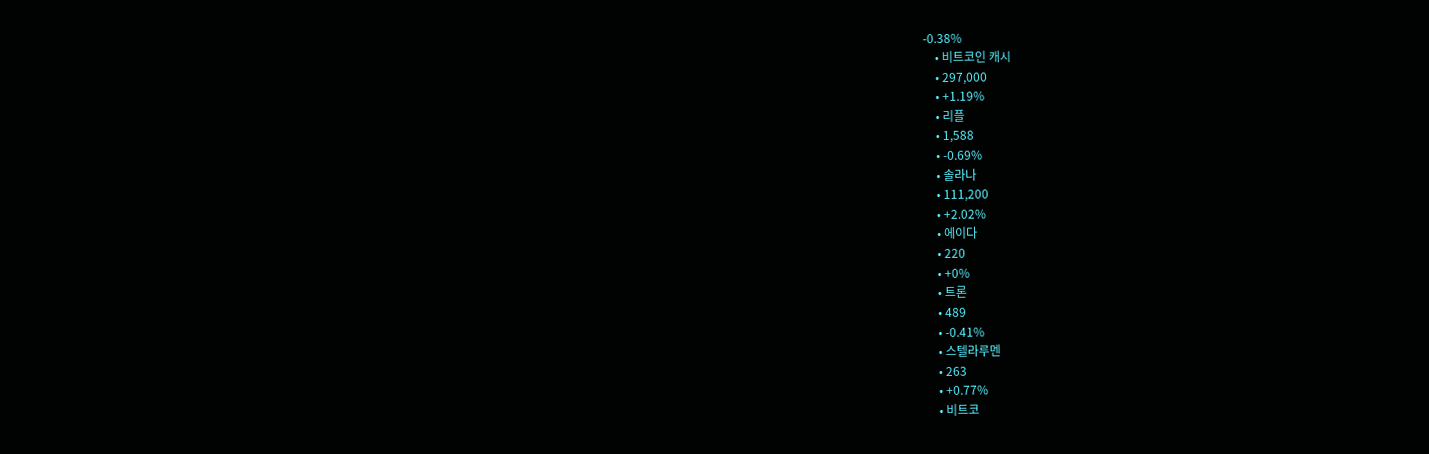-0.38%
    • 비트코인 캐시
    • 297,000
    • +1.19%
    • 리플
    • 1,588
    • -0.69%
    • 솔라나
    • 111,200
    • +2.02%
    • 에이다
    • 220
    • +0%
    • 트론
    • 489
    • -0.41%
    • 스텔라루멘
    • 263
    • +0.77%
    • 비트코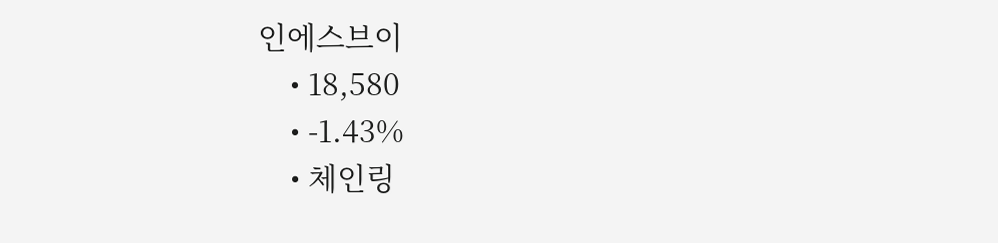인에스브이
    • 18,580
    • -1.43%
    • 체인링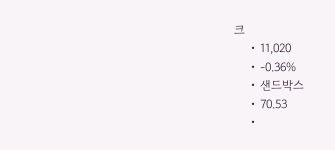크
    • 11,020
    • -0.36%
    • 샌드박스
    • 70.53
    •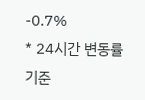-0.7%
* 24시간 변동률 기준